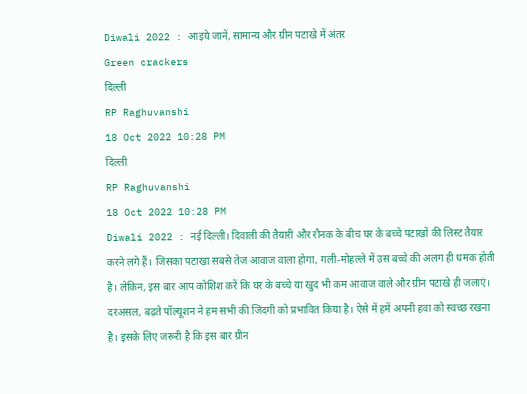Diwali 2022 : आइये जानें, सामान्य और ग्रीन पटाखे में अंतर
Green crackers
दिल्ली
RP Raghuvanshi
18 Oct 2022 10:28 PM
दिल्ली
RP Raghuvanshi
18 Oct 2022 10:28 PM
Diwali 2022 : नई दिल्ली। दिवाली की तैयारी और रौनक के बीच घर के बच्चे पटाखों की लिस्ट तैयार करने लगे हैं। जिसका पटाखा सबसे तेज आवाज वाला होगा, गली-मोहल्ले में उस बच्चे की अलग ही धमक होती है। लेकिन, इस बार आप कोशिश करें कि घर के बच्चे या खुद भी कम आवाज वाले और ग्रीन पटाखे ही जलाएं। दरअसल, बढ़ते पॉल्यूशन ने हम सभी की जिंदगी को प्रभावित किया है। ऐसे में हमें अपनी हवा को स्वच्छ रखना है। इसके लिए जरूरी है कि इस बार ग्रीन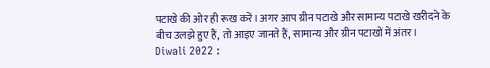पटाखे की ओर ही रूख करें। अगर आप ग्रीन पटाखे और सामान्य पटाखे खरीदने के बीच उलझे हुए हैं, तो आइए जानते हैं, सामान्य और ग्रीन पटाखों में अंतर।
Diwali 2022 :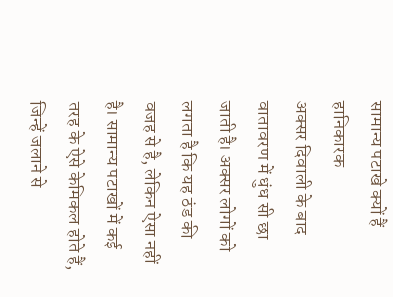सामान्य पटाखे क्यों हैं हानिकारक
अक्सर दिवाली के बाद वातावरण में धुंध सी छा जाती है। अक्सर लोगों को लगता है कि यह ठंड की वजह से है, लेकिन ऐसा नहीं है। सामान्य पटाखों में कई तरह के ऐसे केमिकल होते हैं, जिन्हें जलाने से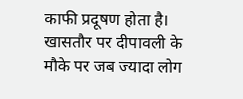काफी प्रदूषण होता है। खासतौर पर दीपावली के मौके पर जब ज्यादा लोग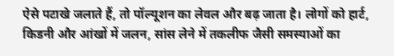ऐसे पटाखे जलाते हैं, तो पॉल्यूशन का लेवल और बढ़ जाता है। लोगों को हार्ट, किडनी और आंखों में जलन, सांस लेने में तकलीफ जैसी समस्याओं का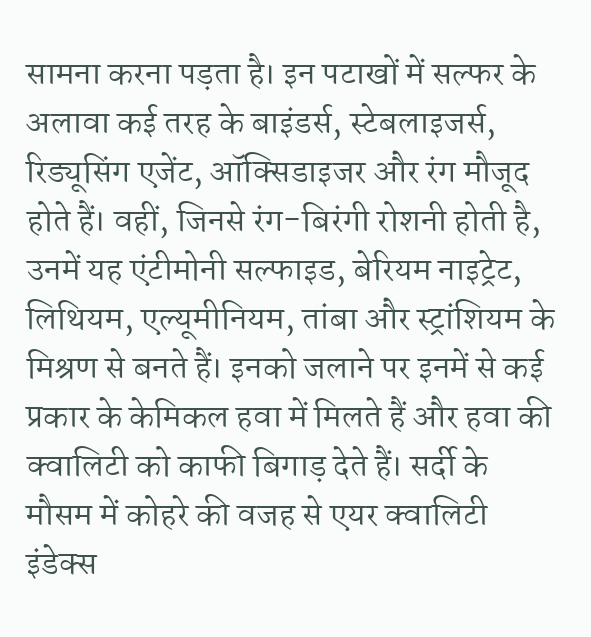सामना करना पड़ता है। इन पटाखों में सल्फर के अलावा कई तरह के बाइंडर्स, स्टेबलाइजर्स, रिड्यूसिंग एजेंट, ऑक्सिडाइजर और रंग मौजूद होते हैं। वहीं, जिनसे रंग-बिरंगी रोशनी होती है, उनमें यह एंटीमोनी सल्फाइड, बेरियम नाइट्रेट, लिथियम, एल्यूमीनियम, तांबा और स्ट्रांशियम के मिश्रण से बनते हैं। इनको जलाने पर इनमें से कई प्रकार के केमिकल हवा में मिलते हैं और हवा की क्वालिटी को काफी बिगाड़ देते हैं। सर्दी के मौसम में कोहरे की वजह से एयर क्वालिटी इंडेक्स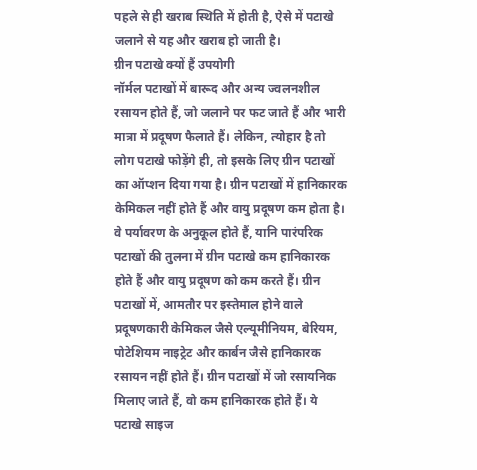पहले से ही खराब स्थिति में होती है, ऐसे में पटाखे जलाने से यह और खराब हो जाती है।
ग्रीन पटाखे क्यों हैं उपयोगी
नॉर्मल पटाखों में बारूद और अन्य ज्वलनशील रसायन होते हैं, जो जलाने पर फट जाते हैं और भारी मात्रा में प्रदूषण फैलाते हैं। लेकिन, त्योहार है तो लोग पटाखे फोड़ेंगे ही, तो इसके लिए ग्रीन पटाखों का ऑप्शन दिया गया है। ग्रीन पटाखों में हानिकारक केमिकल नहीं होते हैं और वायु प्रदूषण कम होता है। वे पर्यावरण के अनुकूल होते हैं, यानि पारंपरिक पटाखों की तुलना में ग्रीन पटाखे कम हानिकारक होते हैं और वायु प्रदूषण को कम करते हैं। ग्रीन पटाखों में, आमतौर पर इस्तेमाल होने वाले प्रदूषणकारी केमिकल जैसे एल्यूमीनियम, बेरियम, पोटेशियम नाइट्रेट और कार्बन जैसे हानिकारक रसायन नहीं होते हैं। ग्रीन पटाखों में जो रसायनिक मिलाए जाते हैं, वो कम हानिकारक होते हैं। ये पटाखे साइज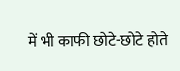में भी काफी छोटे-छोटे होते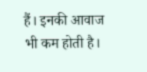हैं। इनकी आवाज भी कम होती है।